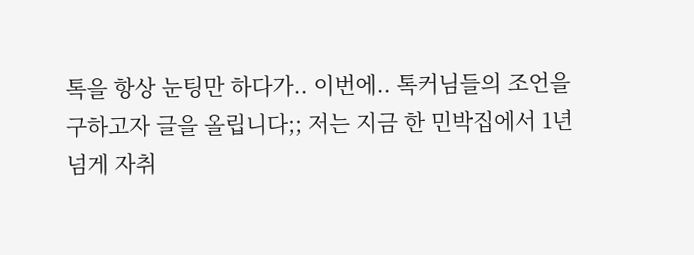톡을 항상 눈팅만 하다가.. 이번에.. 톡커님들의 조언을 구하고자 글을 올립니다;; 저는 지금 한 민박집에서 1년넘게 자취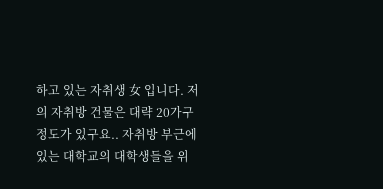하고 있는 자취생 女 입니다. 저의 자취방 건물은 대략 20가구정도가 있구요.. 자취방 부근에 있는 대학교의 대학생들을 위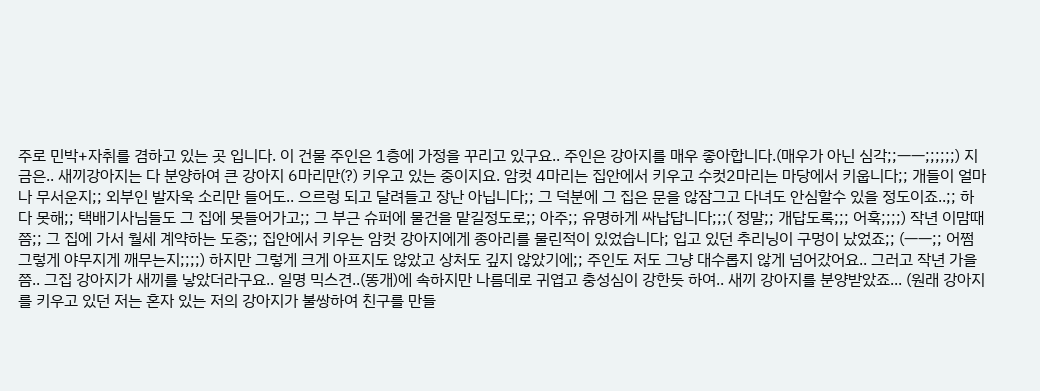주로 민박+자취를 겸하고 있는 곳 입니다. 이 건물 주인은 1층에 가정을 꾸리고 있구요.. 주인은 강아지를 매우 좋아합니다.(매우가 아닌 심각;;ㅡㅡ;;;;;;) 지금은.. 새끼강아지는 다 분양하여 큰 강아지 6마리만(?) 키우고 있는 중이지요. 암컷 4마리는 집안에서 키우고 수컷2마리는 마당에서 키웁니다;; 개들이 얼마나 무서운지;; 외부인 발자욱 소리만 들어도.. 으르렁 되고 달려들고 장난 아닙니다;; 그 덕분에 그 집은 문을 않잠그고 다녀도 안심할수 있을 정도이죠..;; 하다 못해;; 택배기사님들도 그 집에 못들어가고;; 그 부근 슈퍼에 물건을 맡길정도로;; 아주;; 유명하게 싸납답니다;;;( 정말;; 개답도록;;; 어훅;;;;) 작년 이맘때쯤;; 그 집에 가서 월세 계약하는 도중;; 집안에서 키우는 암컷 강아지에게 종아리를 물린적이 있었습니다; 입고 있던 추리닝이 구멍이 났었죠;; (ㅡㅡ;; 어쩜 그렇게 야무지게 깨무는지;;;;) 하지만 그렇게 크게 아프지도 않았고 상처도 깊지 않았기에;; 주인도 저도 그냥 대수롭지 않게 넘어갔어요.. 그러고 작년 가을쯤.. 그집 강아지가 새끼를 낳았더라구요.. 일명 믹스견..(똥개)에 속하지만 나름데로 귀엽고 충성심이 강한듯 하여.. 새끼 강아지를 분양받았죠... (원래 강아지를 키우고 있던 저는 혼자 있는 저의 강아지가 불쌍하여 친구를 만들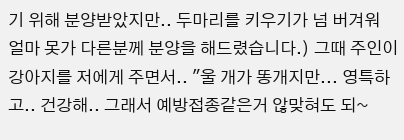기 위해 분양받았지만.. 두마리를 키우기가 넘 버겨워 얼마 못가 다른분께 분양을 해드렸습니다.) 그때 주인이 강아지를 저에게 주면서.. "울 개가 똥개지만... 영특하고.. 건강해.. 그래서 예방접종같은거 않맞혀도 되~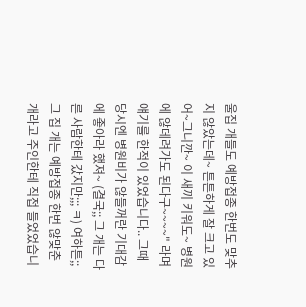울집 개들도 예방접종 한번도 맞추지 않았는데~ 튼튼하게 잘 크고 있어~그니깐~ 이 새끼 키워도~ 병원에 않데려가도 된다구~~~~" 라며 얘기를 한적이 있었습니다.. 그때 당시엔 병원비가 않들꺼란 기대감에 좋아라 했져~ (결국;; 그 개는 다른 사람한테 갔지만;;; ㅋ) 여하튼;; 그 집 개는 예방접종 한번 않맞춘 개라고 주인한테 직접 들었었습니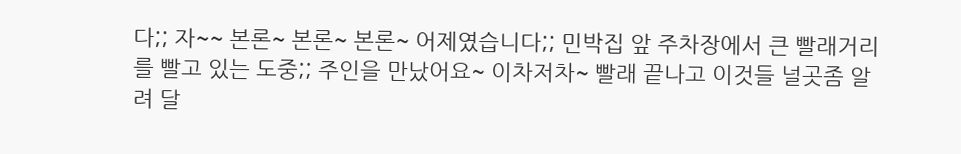다;; 자~~ 본론~ 본론~ 본론~ 어제였습니다;; 민박집 앞 주차장에서 큰 빨래거리를 빨고 있는 도중;; 주인을 만났어요~ 이차저차~ 빨래 끝나고 이것들 널곳좀 알려 달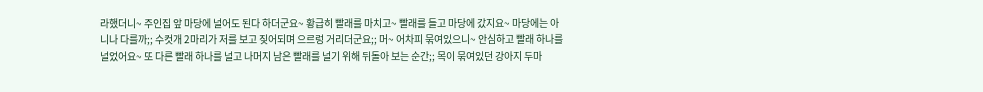라했더니~ 주인집 앞 마당에 널어도 된다 하더군요~ 황급히 빨래를 마치고~ 빨래를 들고 마당에 갔지요~ 마당에는 아니나 다를까;; 수컷개 2마리가 저를 보고 짖어되며 으르렁 거리더군요;; 머~ 어차피 묶여있으니~ 안심하고 빨래 하나를 널었어요~ 또 다른 빨래 하나를 널고 나머지 남은 빨래를 널기 위해 뒤돌아 보는 순간;; 목이 묶여있던 강아지 두마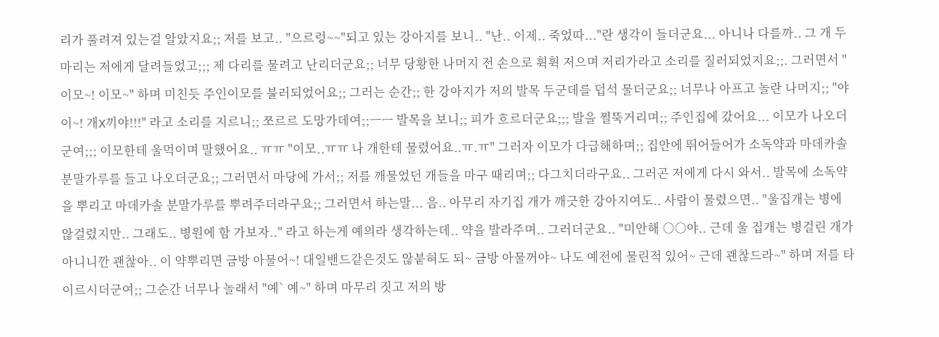리가 풀려져 있는걸 알았지요;; 저를 보고.. "으르렁~~"되고 있는 강아지를 보니.. "난.. 이제.. 죽었따..."란 생각이 들더군요... 아니나 다를까.. 그 개 두마리는 저에게 달려들었고;;; 제 다리를 물려고 난리더군요;; 너무 당황한 나머지 전 손으로 휙휙 저으며 저리가라고 소리를 질러되었지요;;. 그러면서 "이모~! 이모~" 하며 미친듯 주인이모를 불러되었어요;; 그러는 순간;; 한 강아지가 저의 발목 두군데를 덥석 물더군요;; 너무나 아프고 놀란 나머지;; "야이~! 개X끼야!!!" 라고 소리를 지르니;; 쪼르르 도망가데여;;ㅡㅡ 발목을 보니;; 피가 흐르더군요;;; 발을 쩔뚝거리며;; 주인집에 갔어요... 이모가 나오더군여;;; 이모한테 울먹이며 말했어요.. ㅠㅠ "이모..ㅠㅠ 나 개한테 물렸어요..ㅠ.ㅠ" 그러자 이모가 다급해하며;; 집안에 뛰어들어가 소독약과 마데카솔 분말가루를 들고 나오더군요;; 그러면서 마당에 가서;; 저를 깨물었던 개들을 마구 때리며;; 다그치더라구요.. 그러곤 저에게 다시 와서.. 발목에 소독약을 뿌리고 마데카솔 분말가루를 뿌려주더라구요;; 그러면서 하는말... 음.. 아무리 자기집 개가 깨긋한 강아지여도.. 사람이 물렸으면.. "울집개는 병에 않걸렸지만.. 그래도.. 병원에 함 가보자.." 라고 하는게 예의라 생각하는데.. 약을 발라주며.. 그러더군요.. "미안해 ○○야.. 근데 울 집개는 병걸린 개가 아니니깐 괜찮아.. 이 약뿌리면 금방 아물어~! 대일밴드같은것도 않붙혀도 되~ 금방 아물꺼야~ 나도 예전에 물린적 있어~ 근데 괜찮드라~" 하며 저를 타이르시더군여;; 그순간 너무나 놀래서 "예` 예~" 하며 마무리 짓고 저의 방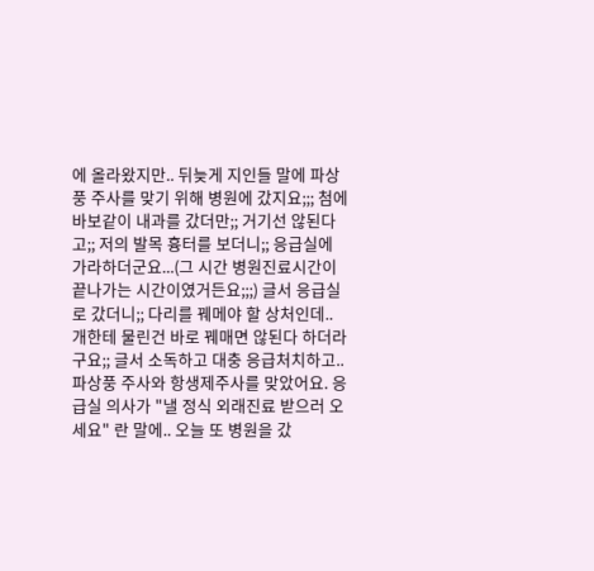에 올라왔지만.. 뒤늦게 지인들 말에 파상풍 주사를 맞기 위해 병원에 갔지요;;; 첨에 바보같이 내과를 갔더만;; 거기선 않된다고;; 저의 발목 흉터를 보더니;; 응급실에 가라하더군요...(그 시간 병원진료시간이 끝나가는 시간이였거든요;;;) 글서 응급실로 갔더니;; 다리를 꿰메야 할 상처인데.. 개한테 물린건 바로 꿰매면 않된다 하더라구요;; 글서 소독하고 대충 응급처치하고.. 파상풍 주사와 항생제주사를 맞았어요. 응급실 의사가 "낼 정식 외래진료 받으러 오세요" 란 말에.. 오늘 또 병원을 갔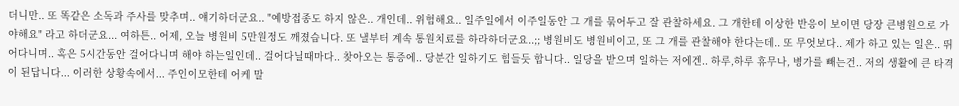더니만.. 또 똑같은 소독과 주사를 맞추며.. 얘기하더군요.. "예방접종도 하지 않은.. 개인데.. 위험해요.. 일주일에서 이주일동안 그 개를 묶어두고 잘 관찰하세요. 그 개한테 이상한 반응이 보이면 당장 큰병원으로 가야해요" 라고 하더군요... 여하튼.. 어제, 오늘 병원비 5만원정도 깨졌습니다. 또 낼부터 계속 통원치료를 하라하더군요..;; 병원비도 병원비이고, 또 그 개를 관찰해야 한다는데.. 또 무엇보다.. 제가 하고 있는 일은.. 뛰어다니며.. 혹은 5시간동안 걸어다니며 해야 하는일인데.. 걸어다닐때마다.. 찾아오는 통증에.. 당분간 일하기도 힘들듯 합니다.. 일당을 받으며 일하는 저에겐.. 하루,하루 휴무나, 병가를 빼는건.. 저의 생활에 큰 타격이 된답니다... 이러한 상황속에서... 주인이모한테 어케 말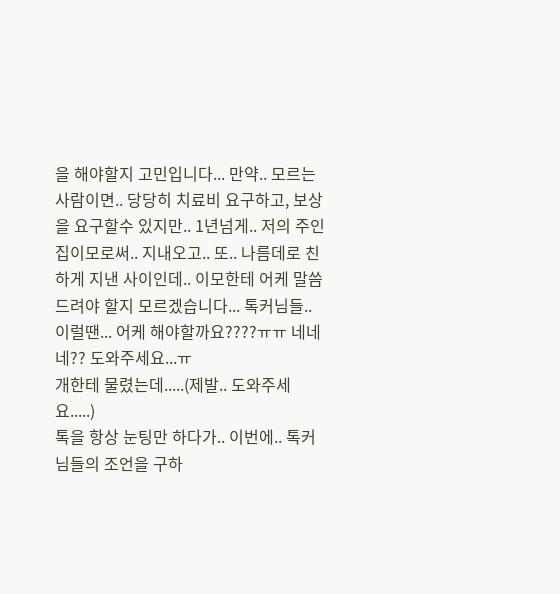을 해야할지 고민입니다... 만약.. 모르는 사람이면.. 당당히 치료비 요구하고, 보상을 요구할수 있지만.. 1년넘게.. 저의 주인집이모로써.. 지내오고.. 또.. 나름데로 친하게 지낸 사이인데.. 이모한테 어케 말씀드려야 할지 모르겠습니다... 톡커님들.. 이럴땐... 어케 해야할까요????ㅠㅠ 네네네?? 도와주세요...ㅠ
개한테 물렸는데.....(제발.. 도와주세요.....)
톡을 항상 눈팅만 하다가.. 이번에.. 톡커님들의 조언을 구하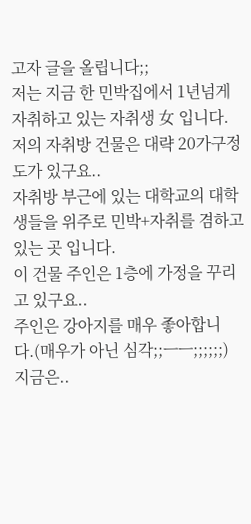고자 글을 올립니다;;
저는 지금 한 민박집에서 1년넘게 자취하고 있는 자취생 女 입니다.
저의 자취방 건물은 대략 20가구정도가 있구요..
자취방 부근에 있는 대학교의 대학생들을 위주로 민박+자취를 겸하고 있는 곳 입니다.
이 건물 주인은 1층에 가정을 꾸리고 있구요..
주인은 강아지를 매우 좋아합니다.(매우가 아닌 심각;;ㅡㅡ;;;;;;)
지금은..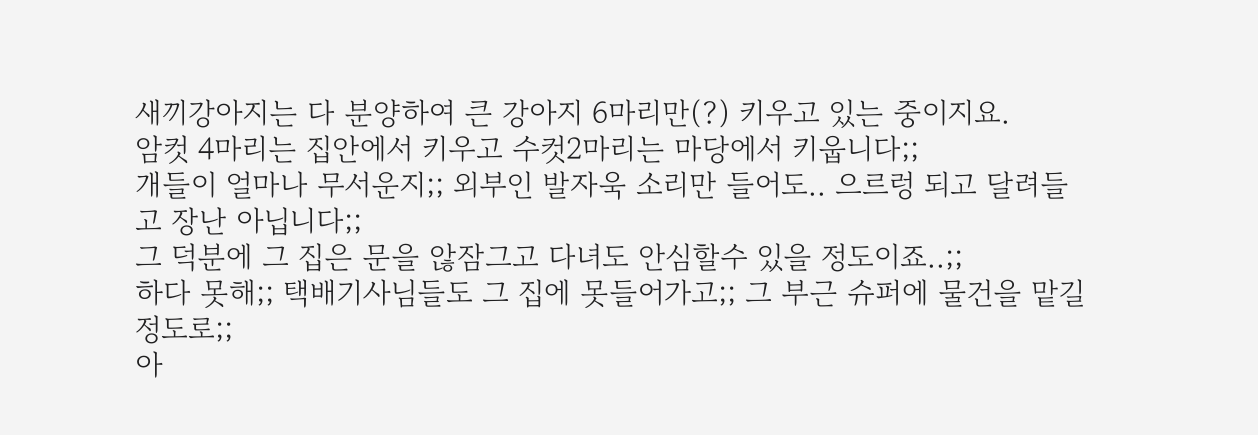새끼강아지는 다 분양하여 큰 강아지 6마리만(?) 키우고 있는 중이지요.
암컷 4마리는 집안에서 키우고 수컷2마리는 마당에서 키웁니다;;
개들이 얼마나 무서운지;; 외부인 발자욱 소리만 들어도.. 으르렁 되고 달려들고 장난 아닙니다;;
그 덕분에 그 집은 문을 않잠그고 다녀도 안심할수 있을 정도이죠..;;
하다 못해;; 택배기사님들도 그 집에 못들어가고;; 그 부근 슈퍼에 물건을 맡길정도로;;
아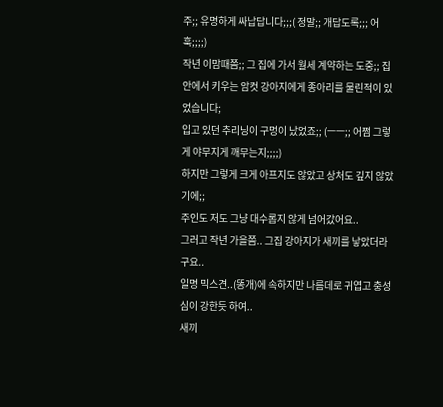주;; 유명하게 싸납답니다;;;( 정말;; 개답도록;;; 어훅;;;;)
작년 이맘때쯤;; 그 집에 가서 월세 계약하는 도중;; 집안에서 키우는 암컷 강아지에게 종아리를 물린적이 있었습니다;
입고 있던 추리닝이 구멍이 났었죠;; (ㅡㅡ;; 어쩜 그렇게 야무지게 깨무는지;;;;)
하지만 그렇게 크게 아프지도 않았고 상처도 깊지 않았기에;;
주인도 저도 그냥 대수롭지 않게 넘어갔어요..
그러고 작년 가을쯤.. 그집 강아지가 새끼를 낳았더라구요..
일명 믹스견..(똥개)에 속하지만 나름데로 귀엽고 충성심이 강한듯 하여..
새끼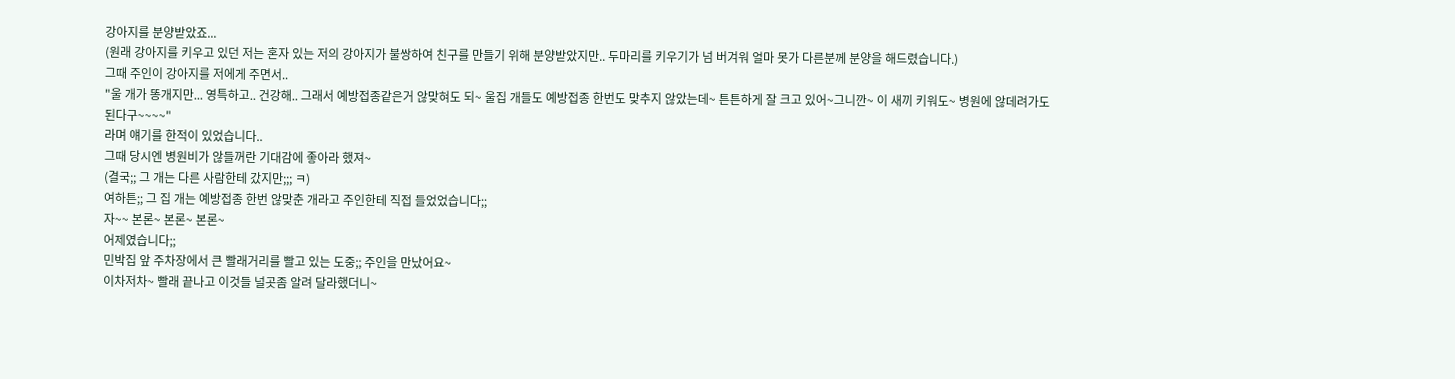강아지를 분양받았죠...
(원래 강아지를 키우고 있던 저는 혼자 있는 저의 강아지가 불쌍하여 친구를 만들기 위해 분양받았지만.. 두마리를 키우기가 넘 버겨워 얼마 못가 다른분께 분양을 해드렸습니다.)
그때 주인이 강아지를 저에게 주면서..
"울 개가 똥개지만... 영특하고.. 건강해.. 그래서 예방접종같은거 않맞혀도 되~ 울집 개들도 예방접종 한번도 맞추지 않았는데~ 튼튼하게 잘 크고 있어~그니깐~ 이 새끼 키워도~ 병원에 않데려가도 된다구~~~~"
라며 얘기를 한적이 있었습니다..
그때 당시엔 병원비가 않들꺼란 기대감에 좋아라 했져~
(결국;; 그 개는 다른 사람한테 갔지만;;; ㅋ)
여하튼;; 그 집 개는 예방접종 한번 않맞춘 개라고 주인한테 직접 들었었습니다;;
자~~ 본론~ 본론~ 본론~
어제였습니다;;
민박집 앞 주차장에서 큰 빨래거리를 빨고 있는 도중;; 주인을 만났어요~
이차저차~ 빨래 끝나고 이것들 널곳좀 알려 달라했더니~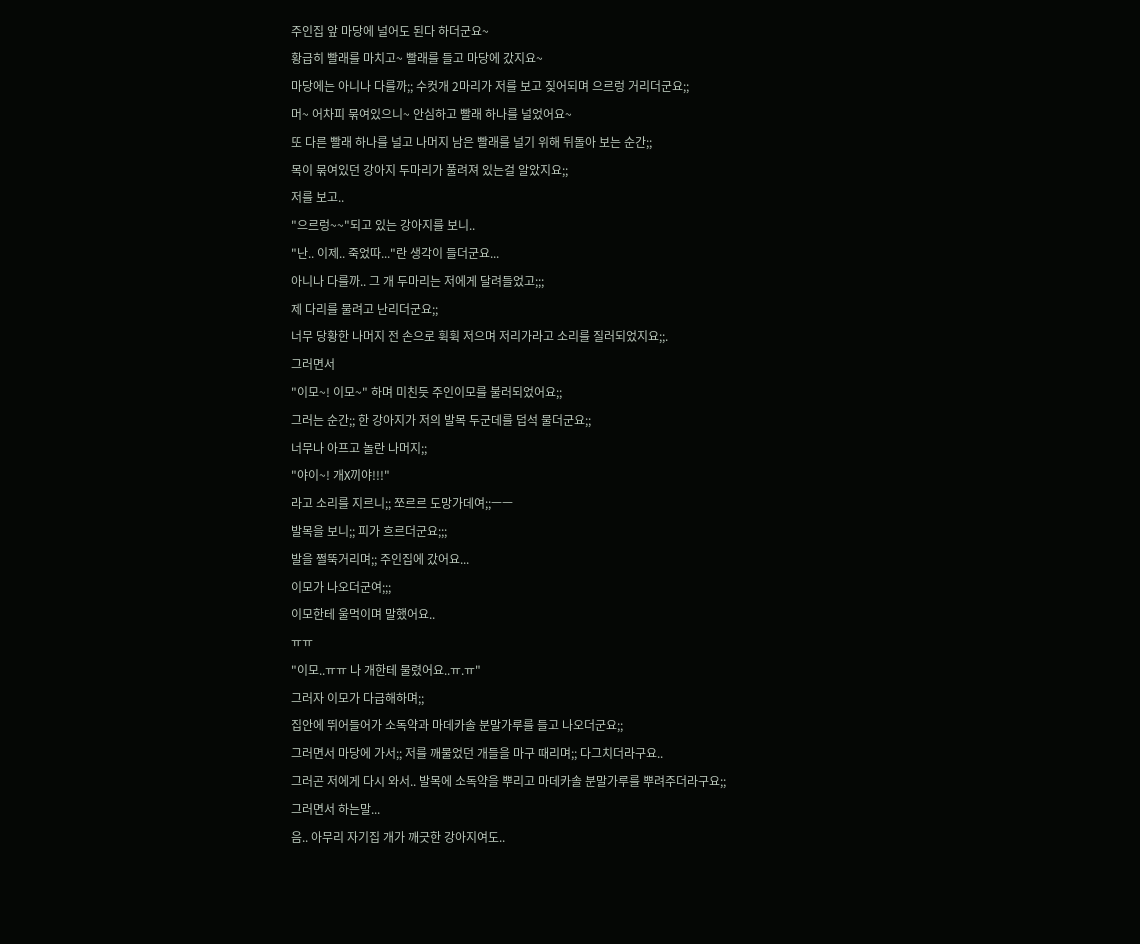주인집 앞 마당에 널어도 된다 하더군요~
황급히 빨래를 마치고~ 빨래를 들고 마당에 갔지요~
마당에는 아니나 다를까;; 수컷개 2마리가 저를 보고 짖어되며 으르렁 거리더군요;;
머~ 어차피 묶여있으니~ 안심하고 빨래 하나를 널었어요~
또 다른 빨래 하나를 널고 나머지 남은 빨래를 널기 위해 뒤돌아 보는 순간;;
목이 묶여있던 강아지 두마리가 풀려져 있는걸 알았지요;;
저를 보고..
"으르렁~~"되고 있는 강아지를 보니..
"난.. 이제.. 죽었따..."란 생각이 들더군요...
아니나 다를까.. 그 개 두마리는 저에게 달려들었고;;;
제 다리를 물려고 난리더군요;;
너무 당황한 나머지 전 손으로 휙휙 저으며 저리가라고 소리를 질러되었지요;;.
그러면서
"이모~! 이모~" 하며 미친듯 주인이모를 불러되었어요;;
그러는 순간;; 한 강아지가 저의 발목 두군데를 덥석 물더군요;;
너무나 아프고 놀란 나머지;;
"야이~! 개X끼야!!!"
라고 소리를 지르니;; 쪼르르 도망가데여;;ㅡㅡ
발목을 보니;; 피가 흐르더군요;;;
발을 쩔뚝거리며;; 주인집에 갔어요...
이모가 나오더군여;;;
이모한테 울먹이며 말했어요..
ㅠㅠ
"이모..ㅠㅠ 나 개한테 물렸어요..ㅠ.ㅠ"
그러자 이모가 다급해하며;;
집안에 뛰어들어가 소독약과 마데카솔 분말가루를 들고 나오더군요;;
그러면서 마당에 가서;; 저를 깨물었던 개들을 마구 때리며;; 다그치더라구요..
그러곤 저에게 다시 와서.. 발목에 소독약을 뿌리고 마데카솔 분말가루를 뿌려주더라구요;;
그러면서 하는말...
음.. 아무리 자기집 개가 깨긋한 강아지여도..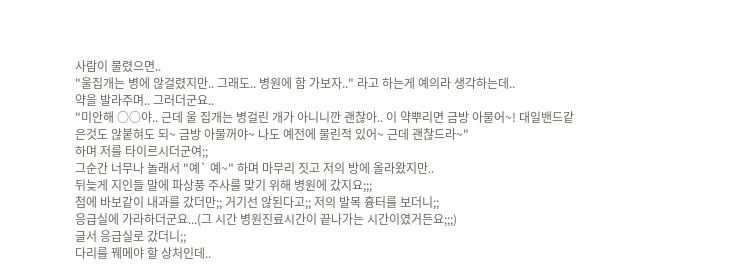사람이 물렸으면..
"울집개는 병에 않걸렸지만.. 그래도.. 병원에 함 가보자.." 라고 하는게 예의라 생각하는데..
약을 발라주며.. 그러더군요..
"미안해 ○○야.. 근데 울 집개는 병걸린 개가 아니니깐 괜찮아.. 이 약뿌리면 금방 아물어~! 대일밴드같은것도 않붙혀도 되~ 금방 아물꺼야~ 나도 예전에 물린적 있어~ 근데 괜찮드라~"
하며 저를 타이르시더군여;;
그순간 너무나 놀래서 "예` 예~" 하며 마무리 짓고 저의 방에 올라왔지만..
뒤늦게 지인들 말에 파상풍 주사를 맞기 위해 병원에 갔지요;;;
첨에 바보같이 내과를 갔더만;; 거기선 않된다고;; 저의 발목 흉터를 보더니;;
응급실에 가라하더군요...(그 시간 병원진료시간이 끝나가는 시간이였거든요;;;)
글서 응급실로 갔더니;;
다리를 꿰메야 할 상처인데..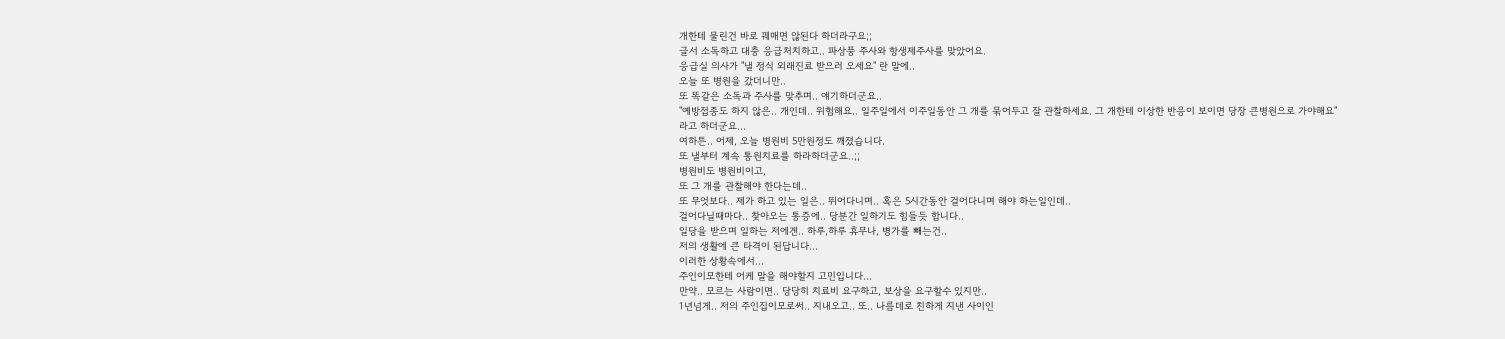개한테 물린건 바로 꿰매면 않된다 하더라구요;;
글서 소독하고 대충 응급처치하고.. 파상풍 주사와 항생제주사를 맞았어요.
응급실 의사가 "낼 정식 외래진료 받으러 오세요" 란 말에..
오늘 또 병원을 갔더니만..
또 똑같은 소독과 주사를 맞추며.. 얘기하더군요..
"예방접종도 하지 않은.. 개인데.. 위험해요.. 일주일에서 이주일동안 그 개를 묶어두고 잘 관찰하세요. 그 개한테 이상한 반응이 보이면 당장 큰병원으로 가야해요"
라고 하더군요...
여하튼.. 어제, 오늘 병원비 5만원정도 깨졌습니다.
또 낼부터 계속 통원치료를 하라하더군요..;;
병원비도 병원비이고,
또 그 개를 관찰해야 한다는데..
또 무엇보다.. 제가 하고 있는 일은.. 뛰어다니며.. 혹은 5시간동안 걸어다니며 해야 하는일인데..
걸어다닐때마다.. 찾아오는 통증에.. 당분간 일하기도 힘들듯 합니다..
일당을 받으며 일하는 저에겐.. 하루,하루 휴무나, 병가를 빼는건..
저의 생활에 큰 타격이 된답니다...
이러한 상황속에서...
주인이모한테 어케 말을 해야할지 고민입니다...
만약.. 모르는 사람이면.. 당당히 치료비 요구하고, 보상을 요구할수 있지만..
1년넘게.. 저의 주인집이모로써.. 지내오고.. 또.. 나름데로 친하게 지낸 사이인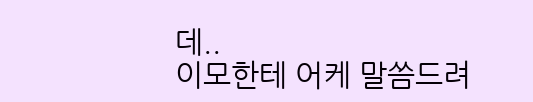데..
이모한테 어케 말씀드려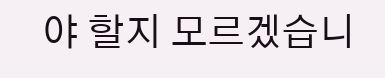야 할지 모르겠습니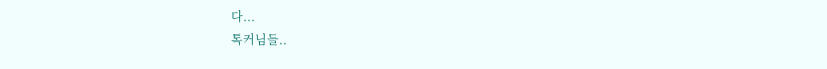다...
톡커님들..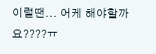이럴땐... 어케 해야할까요????ㅠ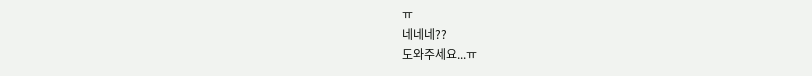ㅠ
네네네??
도와주세요...ㅠ